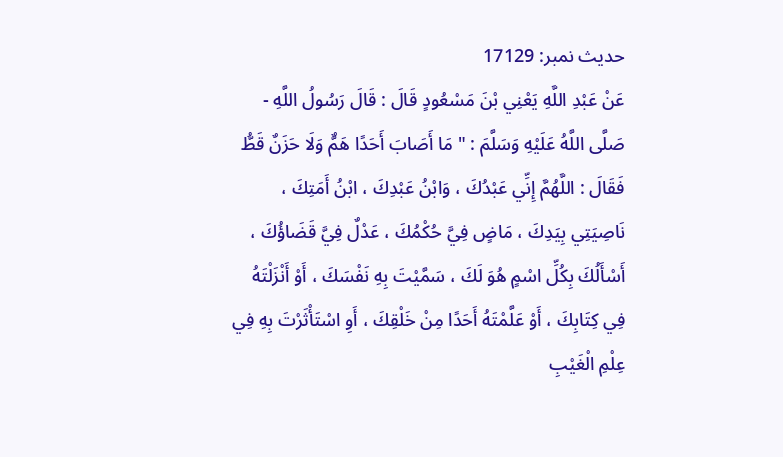حدیث نمبر: 17129
عَنْ عَبْدِ اللَّهِ يَعْنِي بْنَ مَسْعُودٍ قَالَ : قَالَ رَسُولُ اللَّهِ - صَلَّى اللَّهُ عَلَيْهِ وَسَلَّمَ : " مَا أَصَابَ أَحَدًا هَمٌّ وَلَا حَزَنٌ قَطُّ فَقَالَ : اللَّهُمَّ إِنِّي عَبْدُكَ ، وَابْنُ عَبْدِكَ ، ابْنُ أَمَتِكَ ، نَاصِيَتِي بِيَدِكَ ، مَاضٍ فِيَّ حُكْمُكَ ، عَدْلٌ فِيَّ قَضَاؤُكَ ، أَسْأَلُكَ بِكُلِّ اسْمٍ هُوَ لَكَ ، سَمَّيْتَ بِهِ نَفْسَكَ ، أَوْ أَنْزَلْتَهُ فِي كِتَابِكَ ، أَوْ عَلَّمْتَهُ أَحَدًا مِنْ خَلْقِكَ ، أَوِ اسْتَأْثَرْتَ بِهِ فِي عِلْمِ الْغَيْبِ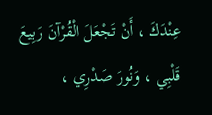عِنْدَكَ ، أَنْ تَجْعَلَ الْقُرْآنَ رَبِيعَ قَلْبِي ، وَنُورَ صَدْرِي ،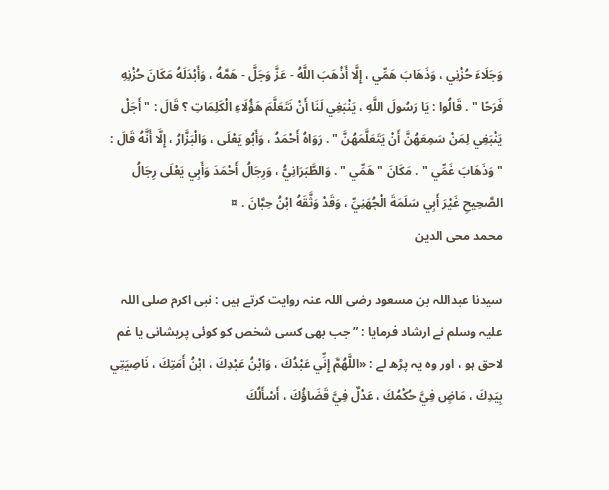وَجَلَاءَ حُزْنِي ، وَذَهَابَ هَمِّي ، إِلَّا أَذْهَبَ اللَّهُ - عَزَّ وَجَلَّ - هَمَّهُ ، وَأَبْدَلَهُ مَكَانَ حُزْنِهِ فَرَحًا " . قَالُوا : يَا رَسُولَ اللَّهِ ، يَنْبَغِي لَنَا أَنْ نَتَعَلَّمَ هَؤُلَاءِ الْكَلِمَاتِ ؟ قَالَ : " أَجَلْ يَنْبَغِي لِمَنْ سَمِعَهُنَّ أَنْ يَتَعَلَّمَهُنَّ " . رَوَاهُ أَحْمَدُ ، وَأَبُو يَعْلَى ، وَالْبَزَّارُ ، إِلَّا أَنَّهُ قَالَ : " وَذَهَابَ غَمِّي " . مَكَانَ " هَمِّي " . وَالطَّبَرَانِيُّ ، وَرِجَالُ أَحْمَدَ وَأَبِي يَعْلَى رِجَالُ الصَّحِيحِ غَيْرَ أَبِي سَلَمَةَ الْجُهَنِيِّ ، وَقَدْ وَثَّقَهُ ابْنُ حِبَّانَ . ¤
محمد محی الدین

سیدنا عبداللہ بن مسعود رضی اللہ عنہ روایت کرتے ہیں : نبی اکرم صلی اللہ علیہ وسلم نے ارشاد فرمایا : ” جب بھی کسی شخص کو کوئی پریشانی یا غم لاحق ہو ، اور وہ یہ پڑھ لے : «اللَّهُمَّ إِنِّي عَبْدُكَ ، وَابْنُ عَبْدِكَ ، ابْنُ أَمَتِكَ ، نَاصِيَتِي بِيَدِكَ ، مَاضٍ فِيَّ حُكْمُكَ ، عَدْلٌ فِيَّ قَضَاؤُكَ ، أَسْأَلُكَ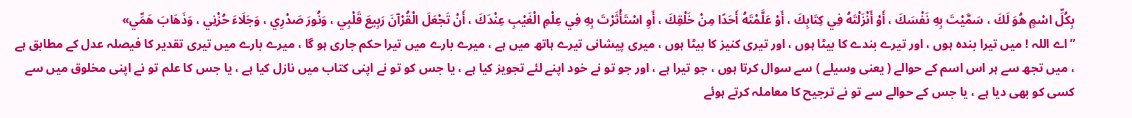بِكُلِّ اسْمٍ هُوَ لَكَ ، سَمَّيْتَ بِهِ نَفْسَكَ ، أَوْ أَنْزَلْتَهُ فِي كِتَابِكَ ، أَوْ عَلَّمْتَهُ أَحَدًا مِنْ خَلْقِكَ ، أَوِ اسْتَأْثَرْتَ بِهِ فِي عِلْمِ الْغَيْبِ عِنْدَكَ ، أَنْ تَجْعَلَ الْقُرْآنَ رَبِيعَ قَلْبِي ، وَنُورَ صَدْرِي ، وَجَلَاءَ حُزْنِي ، وَذَهَابَ هَمِّي»
” اے اللہ ! میں تیرا بندہ ہوں ، اور تیرے بندے کا بیٹا ہوں ، اور تیری کنیز کا بیٹا ہوں ، میری پیشانی تیرے ہاتھ میں ہے ، میرے بارے میں تیرا حکم جاری ہو گا ، میرے بارے میں تیری تقدیر کا فیصلہ عدل کے مطابق ہے ، میں تجھ سے ہر اس اسم کے حوالے ( یعنی وسیلے ) سے سوال کرتا ہوں ، جو تیرا ہے ، اور جو تو نے خود اپنے لئے تجویز کیا ہے ، یا جس کو تو نے اپنی کتاب میں نازل کیا ہے ، یا جس کا علم تو نے اپنی مخلوق میں سے کسی کو بھی دیا ہے ، یا جس کے حوالے سے تو نے ترجیح کا معاملہ کرتے ہوئے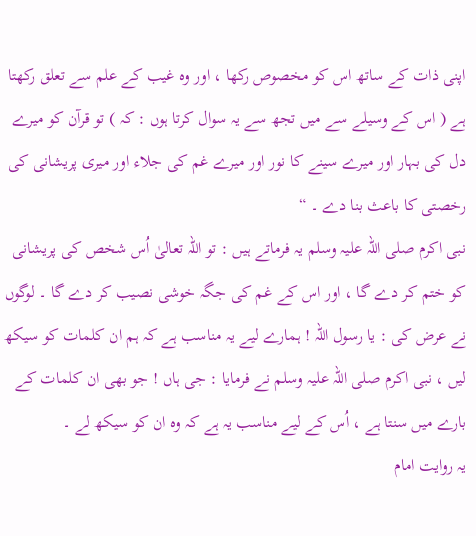اپنی ذات کے ساتھ اس کو مخصوص رکھا ، اور وہ غیب کے علم سے تعلق رکھتا ہے ( اس کے وسیلے سے میں تجھ سے یہ سوال کرتا ہوں : کہ ) تو قرآن کو میرے دل کی بہار اور میرے سینے کا نور اور میرے غم کی جلاء اور میری پریشانی کی رخصتی کا باعث بنا دے ۔ “
نبی اکرم صلی اللہ علیہ وسلم یہ فرماتے ہیں : تو اللہ تعالیٰ اُس شخص کی پریشانی کو ختم کر دے گا ، اور اس کے غم کی جگہ خوشی نصیب کر دے گا ۔ لوگوں نے عرض کی : یا رسول اللہ ! ہمارے لیے یہ مناسب ہے کہ ہم ان کلمات کو سیکھ لیں ، نبی اکرم صلی اللہ علیہ وسلم نے فرمایا : جی ہاں ! جو بھی ان کلمات کے بارے میں سنتا ہے ، اُس کے لیے مناسب یہ ہے کہ وہ ان کو سیکھ لے ۔
یہ روایت امام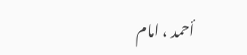أحمد ، امام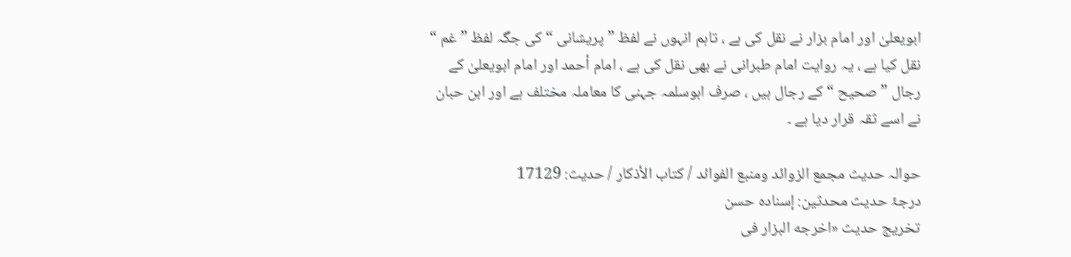ابویعلیٰ اور امام بزار نے نقل کی ہے ، تاہم انہوں نے لفظ ” پریشانی “ کی جگہ لفظ ” غم “ نقل کیا ہے ، یہ روایت امام طبرانی نے بھی نقل کی ہے ، امام أحمد اور امام ابویعلیٰ کے رجال ” صحیح “ کے رجال ہیں ، صرف ابوسلمہ جہنی کا معاملہ مختلف ہے اور ابن حبان نے اسے ثقہ قرار دیا ہے ۔

حوالہ حدیث مجمع الزوائد ومنبع الفوائد / كتاب الأذكار / حدیث: 17129
درجۂ حدیث محدثین: إسنادہ حسن
تخریج حدیث «اخرجه البزار فى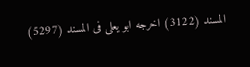المسند (3122) اخرجه ابو يعلى فى المسند (5297)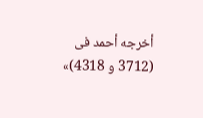أخرجه أحمد فى (3712 و 4318)»